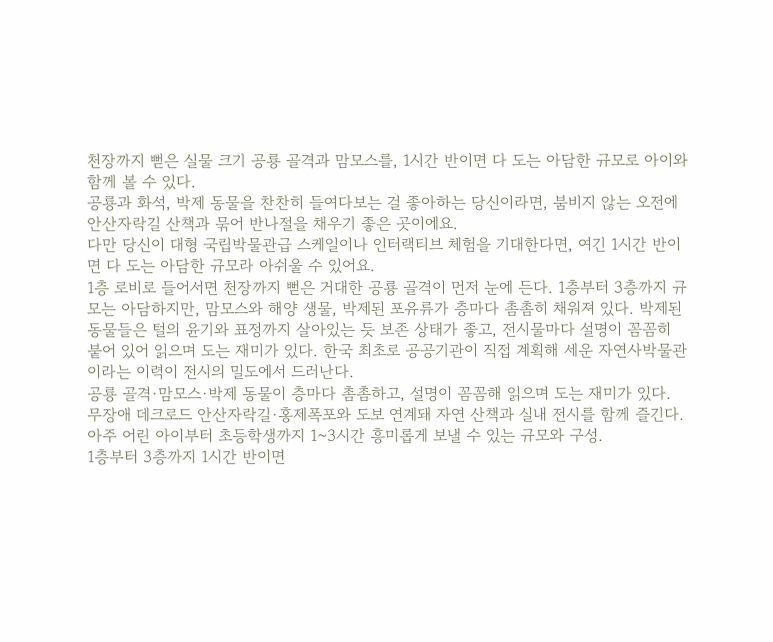천장까지 뻗은 실물 크기 공룡 골격과 맘모스를, 1시간 반이면 다 도는 아담한 규모로 아이와 함께 볼 수 있다.
공룡과 화석, 박제 동물을 찬찬히 들여다보는 걸 좋아하는 당신이라면, 붐비지 않는 오전에 안산자락길 산책과 묶어 반나절을 채우기 좋은 곳이에요.
다만 당신이 대형 국립박물관급 스케일이나 인터랙티브 체험을 기대한다면, 여긴 1시간 반이면 다 도는 아담한 규모라 아쉬울 수 있어요.
1층 로비로 들어서면 천장까지 뻗은 거대한 공룡 골격이 먼저 눈에 든다. 1층부터 3층까지 규모는 아담하지만, 맘모스와 해양 생물, 박제된 포유류가 층마다 촘촘히 채워져 있다. 박제된 동물들은 털의 윤기와 표정까지 살아있는 듯 보존 상태가 좋고, 전시물마다 설명이 꼼꼼히 붙어 있어 읽으며 도는 재미가 있다. 한국 최초로 공공기관이 직접 계획해 세운 자연사박물관이라는 이력이 전시의 밀도에서 드러난다.
공룡 골격·맘모스·박제 동물이 층마다 촘촘하고, 설명이 꼼꼼해 읽으며 도는 재미가 있다.
무장애 데크로드 안산자락길·홍제폭포와 도보 연계돼 자연 산책과 실내 전시를 함께 즐긴다.
아주 어린 아이부터 초등학생까지 1~3시간 흥미롭게 보낼 수 있는 규모와 구성.
1층부터 3층까지 1시간 반이면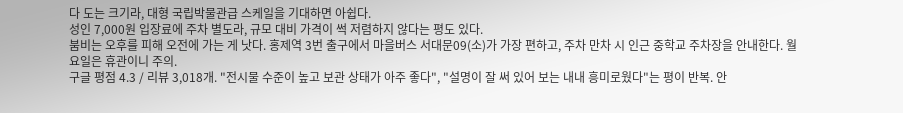다 도는 크기라, 대형 국립박물관급 스케일을 기대하면 아쉽다.
성인 7,000원 입장료에 주차 별도라, 규모 대비 가격이 썩 저렴하지 않다는 평도 있다.
붐비는 오후를 피해 오전에 가는 게 낫다. 홍제역 3번 출구에서 마을버스 서대문09(소)가 가장 편하고, 주차 만차 시 인근 중학교 주차장을 안내한다. 월요일은 휴관이니 주의.
구글 평점 4.3 / 리뷰 3,018개. "전시물 수준이 높고 보관 상태가 아주 좋다", "설명이 잘 써 있어 보는 내내 흥미로웠다"는 평이 반복. 안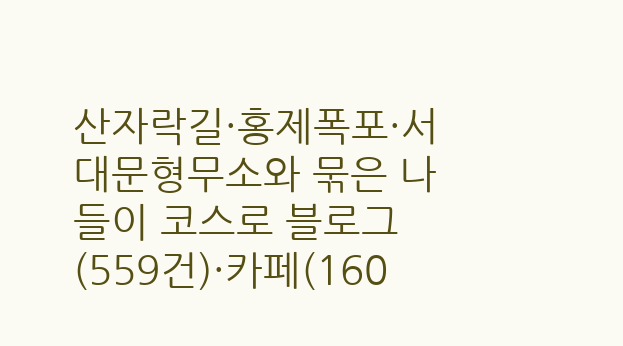산자락길·홍제폭포·서대문형무소와 묶은 나들이 코스로 블로그(559건)·카페(160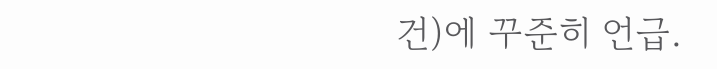건)에 꾸준히 언급.